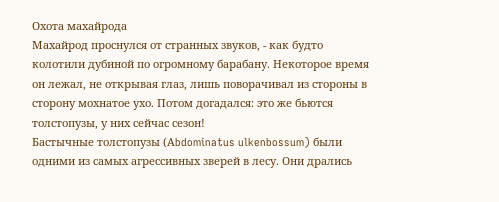Охота махайрода
Махайрод проснулся от странных звуков, - как будто колотили дубиной по огромному барабану. Некоторое время он лежал, не открывая глаз, лишь поворачивал из стороны в сторону мохнатое ухо. Потом догадался: это же бьются толстопузы, у них сейчас сезон!
Бастычные толстопузы (Аbdominatus ulkenbossum) были одними из самых агрессивных зверей в лесу. Они дрались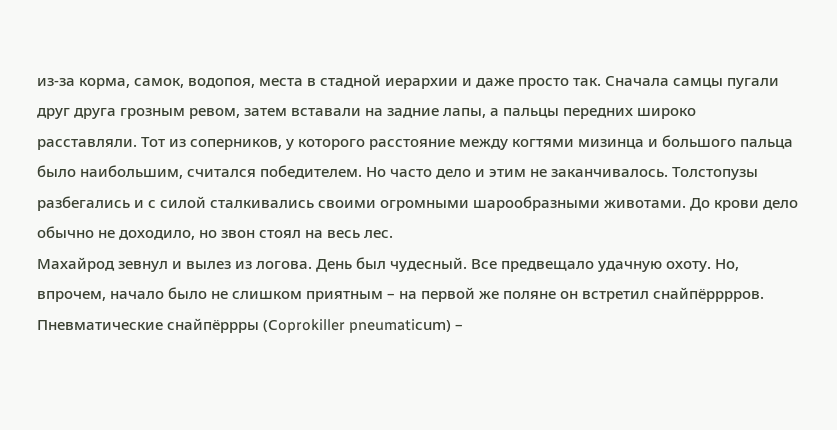из-за корма, самок, водопоя, места в стадной иерархии и даже просто так. Сначала самцы пугали друг друга грозным ревом, затем вставали на задние лапы, а пальцы передних широко расставляли. Тот из соперников, у которого расстояние между когтями мизинца и большого пальца было наибольшим, считался победителем. Но часто дело и этим не заканчивалось. Толстопузы разбегались и с силой сталкивались своими огромными шарообразными животами. До крови дело обычно не доходило, но звон стоял на весь лес.
Махайрод зевнул и вылез из логова. День был чудесный. Все предвещало удачную охоту. Но, впрочем, начало было не слишком приятным – на первой же поляне он встретил снайпёрррров.
Пневматические снайпёррры (Сoprokiller pneumatiсum) –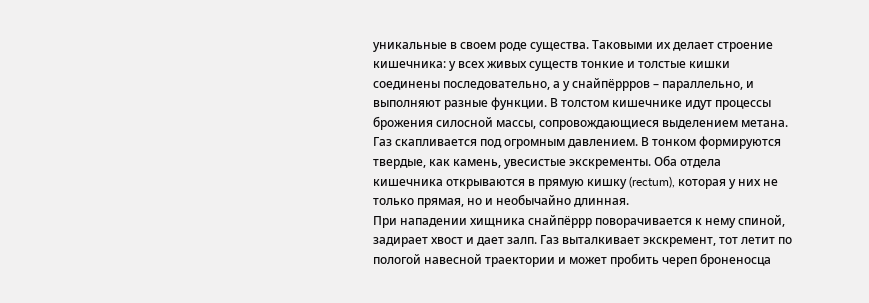уникальные в своем роде существа. Таковыми их делает строение кишечника: у всех живых существ тонкие и толстые кишки соединены последовательно, а у снайпёррров – параллельно, и выполняют разные функции. В толстом кишечнике идут процессы брожения силосной массы, сопровождающиеся выделением метана. Газ скапливается под огромным давлением. В тонком формируются твердые, как камень, увесистые экскременты. Оба отдела кишечника открываются в прямую кишку (rectum), которая у них не только прямая, но и необычайно длинная.
При нападении хищника снайпёррр поворачивается к нему спиной, задирает хвост и дает залп. Газ выталкивает экскремент, тот летит по пологой навесной траектории и может пробить череп броненосца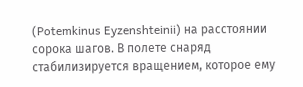(Potemkinus Eyzenshteinii) на расстоянии сорока шагов. В полете снаряд стабилизируется вращением, которое ему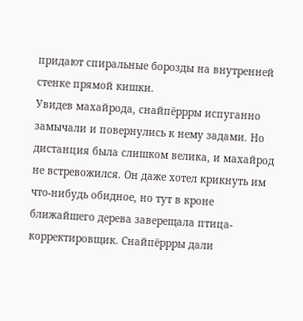придают спиральные борозды на внутренней стенке прямой кишки.
Увидев махайрода, снайпёррры испуганно замычали и повернулись к нему задами. Но дистанция была слишком велика, и махайрод не встревожился. Он даже хотел крикнуть им что-нибудь обидное, но тут в кроне ближайшего дерева заверещала птица-корректировщик. Снайпёррры дали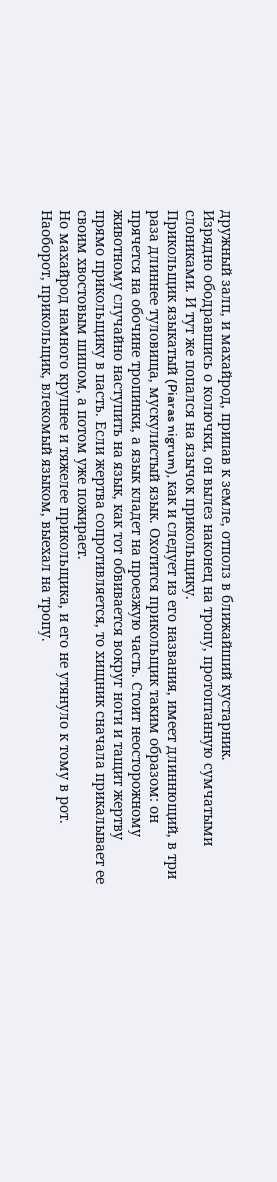дружный залп, и махайрод, припав к земле, отполз в ближайший кустарник.
Изрядно ободравшись о колючки, он вылез наконец на тропу, протоптанную сумчатыми слониками. И тут же попался на язычок прикольщику.
Прикольщик языкатый (Piaras nigrum), как и следует из его названия, имеет длиннющий, в три раза длиннее туловища, мускулистый язык. Охотится прикольщик таким образом: он прячется на обочине тропинки, а язык кладет на проезжую часть. Стоит неосторожному животному случайно наступить на язык, как тот обвивается вокруг ноги и тащит жертву прямо прикольщику в пасть. Если жертва сопротивляется, то хищник сначала прикалывает ее своим хвостовым шипом, а потом уже пожирает.
Но махайрод намного крупнее и тяжелее прикольщика, и его не утянуло к тому в рот. Наоборот, прикольщик, влекомый языком, выехал на тропу.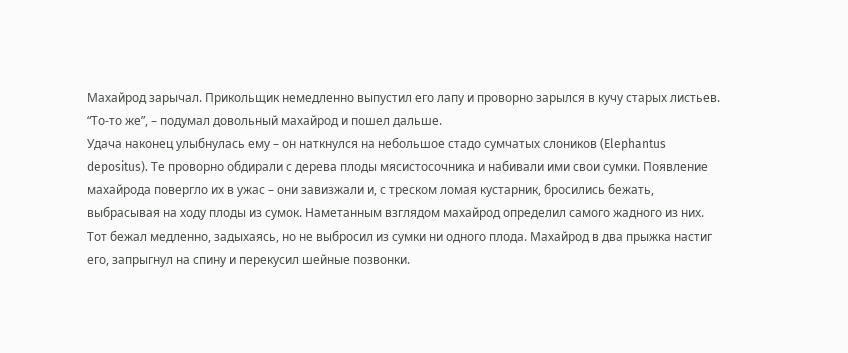Махайрод зарычал. Прикольщик немедленно выпустил его лапу и проворно зарылся в кучу старых листьев.
“То-то же”, – подумал довольный махайрод и пошел дальше.
Удача наконец улыбнулась ему – он наткнулся на небольшое стадо сумчатых слоников (Elephantus depositus). Те проворно обдирали с дерева плоды мясистосочника и набивали ими свои сумки. Появление махайрода повергло их в ужас – они завизжали и, с треском ломая кустарник, бросились бежать, выбрасывая на ходу плоды из сумок. Наметанным взглядом махайрод определил самого жадного из них. Тот бежал медленно, задыхаясь, но не выбросил из сумки ни одного плода. Махайрод в два прыжка настиг его, запрыгнул на спину и перекусил шейные позвонки.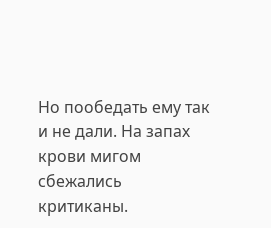Но пообедать ему так и не дали. На запах крови мигом сбежались критиканы.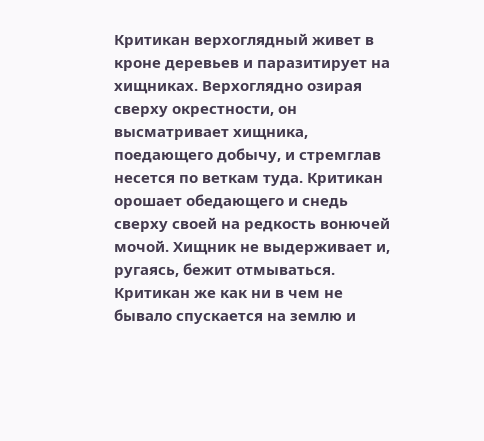Критикан верхоглядный живет в кроне деревьев и паразитирует на хищниках. Верхоглядно озирая сверху окрестности, он высматривает хищника, поедающего добычу, и стремглав несется по веткам туда. Критикан орошает обедающего и снедь сверху своей на редкость вонючей мочой. Хищник не выдерживает и, ругаясь, бежит отмываться. Критикан же как ни в чем не бывало спускается на землю и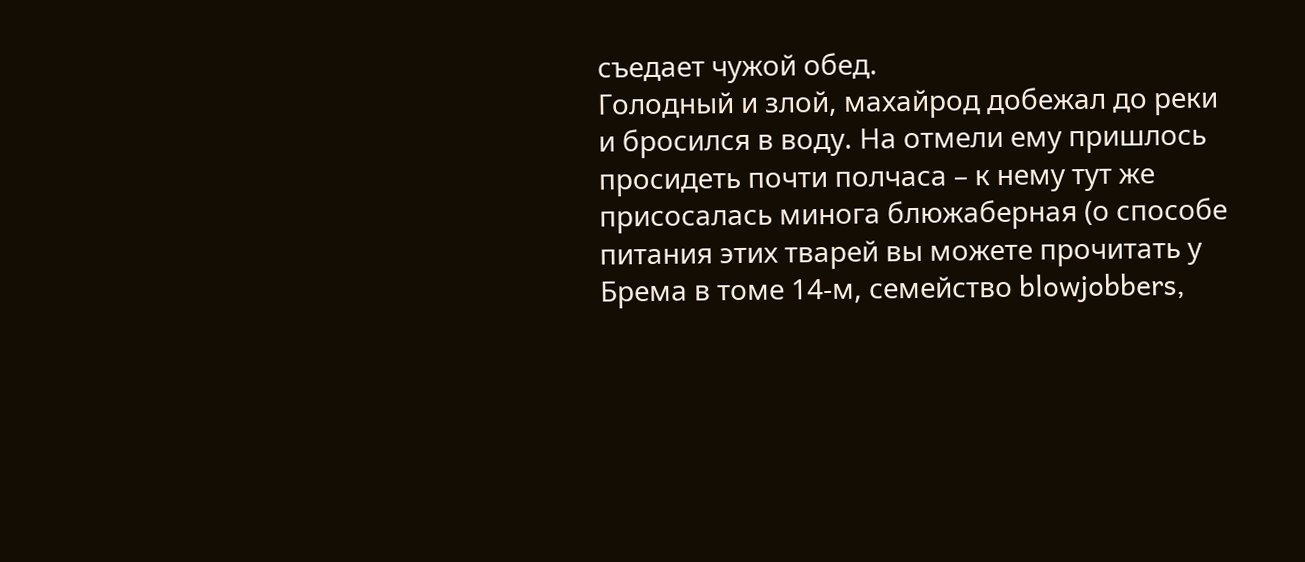съедает чужой обед.
Голодный и злой, махайрод добежал до реки и бросился в воду. На отмели ему пришлось просидеть почти полчаса – к нему тут же присосалась минога блюжаберная (о способе питания этих тварей вы можете прочитать у Брема в томе 14-м, семейство blowjobbers,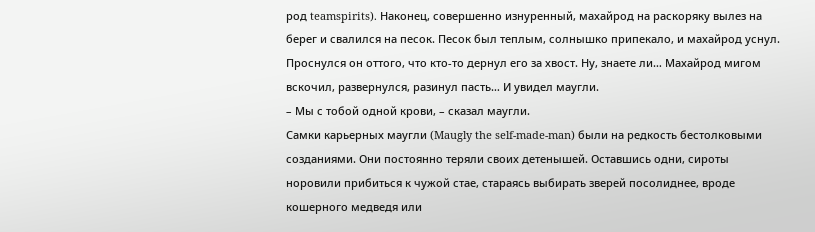род teamspirits). Наконец, совершенно изнуренный, махайрод на раскоряку вылез на берег и свалился на песок. Песок был теплым, солнышко припекало, и махайрод уснул.
Проснулся он оттого, что кто-то дернул его за хвост. Ну, знаете ли… Махайрод мигом вскочил, развернулся, разинул пасть… И увидел маугли.
– Мы с тобой одной крови, – сказал маугли.
Самки карьерных маугли (Maugly the self-made-man) были на редкость бестолковыми созданиями. Они постоянно теряли своих детенышей. Оставшись одни, сироты норовили прибиться к чужой стае, стараясь выбирать зверей посолиднее, вроде кошерного медведя или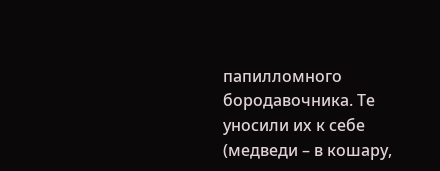папилломного бородавочника. Те уносили их к себе (медведи – в кошару,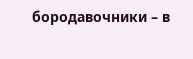бородавочники – в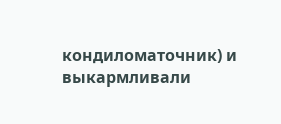кондиломаточник) и выкармливали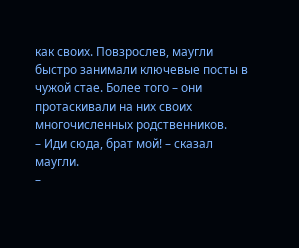как своих. Повзрослев, маугли быстро занимали ключевые посты в чужой стае. Более того – они протаскивали на них своих многочисленных родственников.
– Иди сюда, брат мой! – сказал маугли.
–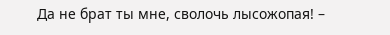Да не брат ты мне, сволочь лысожопая! –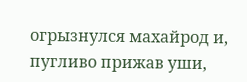огрызнулся махайрод и, пугливо прижав уши,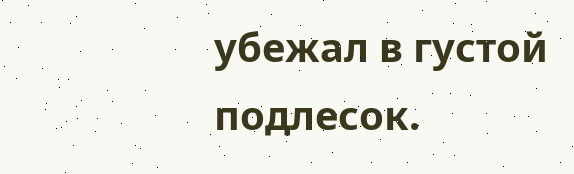убежал в густой подлесок.